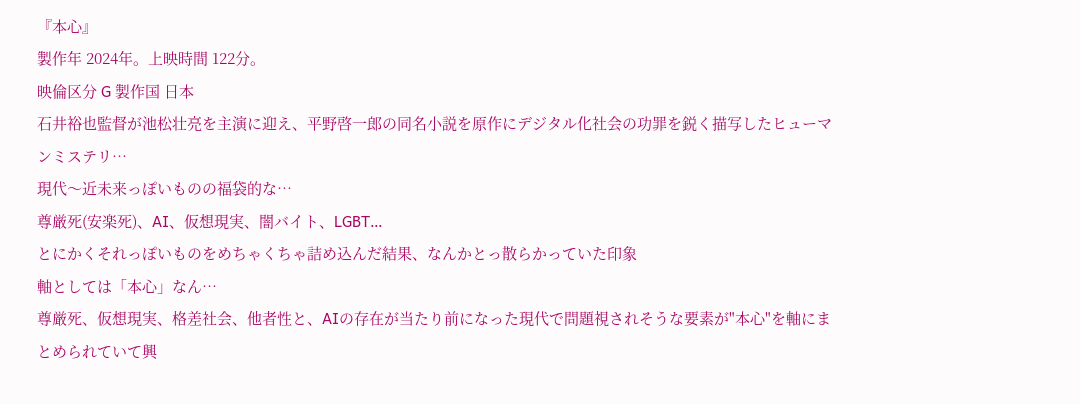『本心』
製作年 2024年。上映時間 122分。
映倫区分 G 製作国 日本
石井裕也監督が池松壮亮を主演に迎え、平野啓一郎の同名小説を原作にデジタル化社会の功罪を鋭く描写したヒューマンミステリ…
現代〜近未来っぽいものの福袋的な…
尊厳死(安楽死)、AI、仮想現実、闇バイト、LGBT…
とにかくそれっぽいものをめちゃくちゃ詰め込んだ結果、なんかとっ散らかっていた印象
軸としては「本心」なん…
尊厳死、仮想現実、格差社会、他者性と、AIの存在が当たり前になった現代で問題視されそうな要素が"本心"を軸にまとめられていて興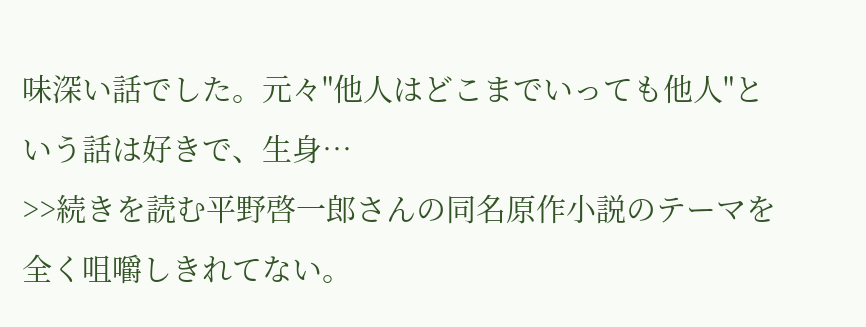味深い話でした。元々"他人はどこまでいっても他人"という話は好きで、生身…
>>続きを読む平野啓一郎さんの同名原作小説のテーマを全く咀嚼しきれてない。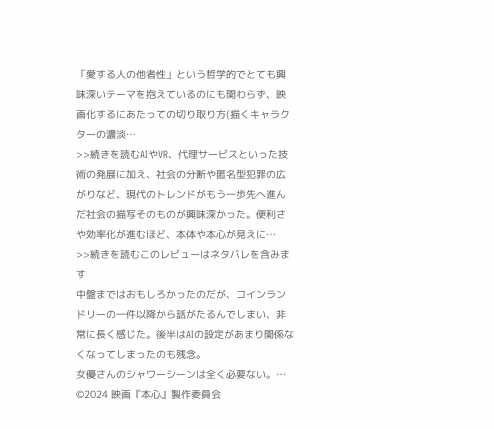「愛する人の他者性」という哲学的でとても興味深いテーマを抱えているのにも関わらず、映画化するにあたっての切り取り方(描くキャラクターの濃淡…
>>続きを読むAIやVR、代理サービスといった技術の発展に加え、社会の分断や匿名型犯罪の広がりなど、現代のトレンドがもう一歩先へ進んだ社会の描写そのものが興味深かった。便利さや効率化が進むほど、本体や本心が見えに…
>>続きを読むこのレビューはネタバレを含みます
中盤まではおもしろかったのだが、コインランドリーの一件以降から話がたるんでしまい、非常に長く感じた。後半はAIの設定があまり関係なくなってしまったのも残念。
女優さんのシャワーシーンは全く必要ない。…
©2024 映画『本心』製作委員会